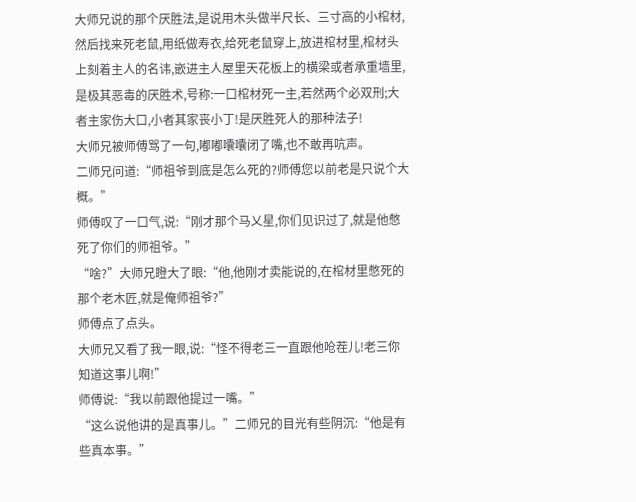大师兄说的那个厌胜法,是说用木头做半尺长、三寸高的小棺材,然后找来死老鼠,用纸做寿衣,给死老鼠穿上,放进棺材里,棺材头上刻着主人的名讳,嵌进主人屋里天花板上的横梁或者承重墙里,是极其恶毒的厌胜术,号称:一口棺材死一主,若然两个必双刑;大者主家伤大口,小者其家丧小丁!是厌胜死人的那种法子!
大师兄被师傅骂了一句,嘟嘟囔囔闭了嘴,也不敢再吭声。
二师兄问道:“师祖爷到底是怎么死的?师傅您以前老是只说个大概。”
师傅叹了一口气,说:“刚才那个马乂星,你们见识过了,就是他憋死了你们的师祖爷。”
“啥?”大师兄瞪大了眼:“他,他刚才卖能说的,在棺材里憋死的那个老木匠,就是俺师祖爷?”
师傅点了点头。
大师兄又看了我一眼,说:“怪不得老三一直跟他呛茬儿!老三你知道这事儿啊!”
师傅说:“我以前跟他提过一嘴。”
“这么说他讲的是真事儿。”二师兄的目光有些阴沉:“他是有些真本事。”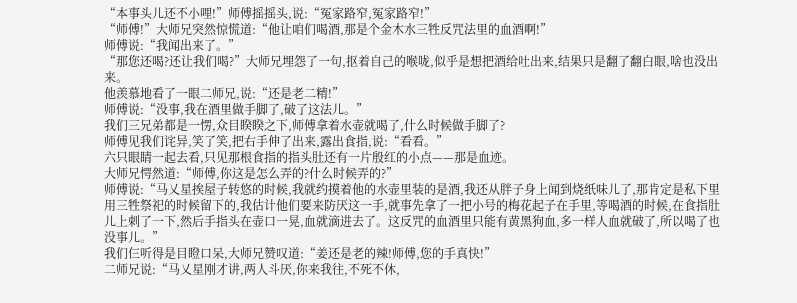“本事头儿还不小哩!”师傅摇摇头,说:“冤家路窄,冤家路窄!”
“师傅!”大师兄突然惊慌道:“他让咱们喝酒,那是个金木水三牲反咒法里的血酒啊!”
师傅说:“我闻出来了。”
“那您还喝?还让我们喝?”大师兄埋怨了一句,抠着自己的喉咙,似乎是想把酒给吐出来,结果只是翻了翻白眼,啥也没出来。
他羡慕地看了一眼二师兄,说:“还是老二精!”
师傅说:“没事,我在酒里做手脚了,破了这法儿。”
我们三兄弟都是一愣,众目睽睽之下,师傅拿着水壶就喝了,什么时候做手脚了?
师傅见我们诧异,笑了笑,把右手伸了出来,露出食指,说:“看看。”
六只眼睛一起去看,只见那根食指的指头肚还有一片殷红的小点——那是血迹。
大师兄愕然道:“师傅,你这是怎么弄的?什么时候弄的?”
师傅说:“马乂星挨屋子转悠的时候,我就约摸着他的水壶里装的是酒,我还从胖子身上闻到烧纸味儿了,那肯定是私下里用三牲祭祀的时候留下的,我估计他们要来防厌这一手,就事先拿了一把小号的梅花起子在手里,等喝酒的时候,在食指肚儿上刺了一下,然后手指头在壶口一晃,血就滴进去了。这反咒的血酒里只能有黄黑狗血,多一样人血就破了,所以喝了也没事儿。”
我们仨听得是目瞪口呆,大师兄赞叹道:“姜还是老的辣!师傅,您的手真快!”
二师兄说:“马乂星刚才讲,两人斗厌,你来我往,不死不休,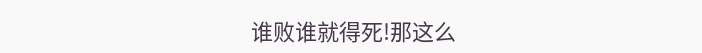谁败谁就得死!那这么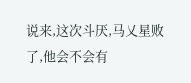说来,这次斗厌,马乂星败了,他会不会有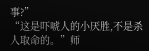事?”
“这是吓唬人的小厌胜,不是杀人取命的。”师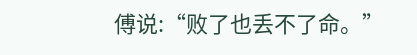傅说:“败了也丢不了命。”